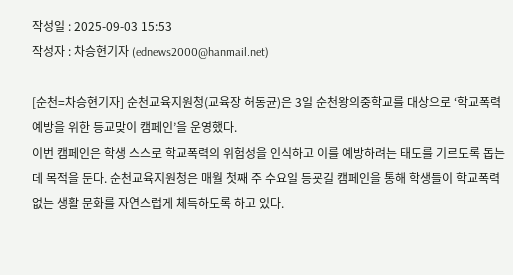작성일 : 2025-09-03 15:53
작성자 : 차승현기자 (ednews2000@hanmail.net)

[순천=차승현기자] 순천교육지원청(교육장 허동균)은 3일 순천왕의중학교를 대상으로 ‘학교폭력 예방을 위한 등교맞이 캠페인’을 운영했다.
이번 캠페인은 학생 스스로 학교폭력의 위험성을 인식하고 이를 예방하려는 태도를 기르도록 돕는 데 목적을 둔다. 순천교육지원청은 매월 첫째 주 수요일 등굣길 캠페인을 통해 학생들이 학교폭력 없는 생활 문화를 자연스럽게 체득하도록 하고 있다.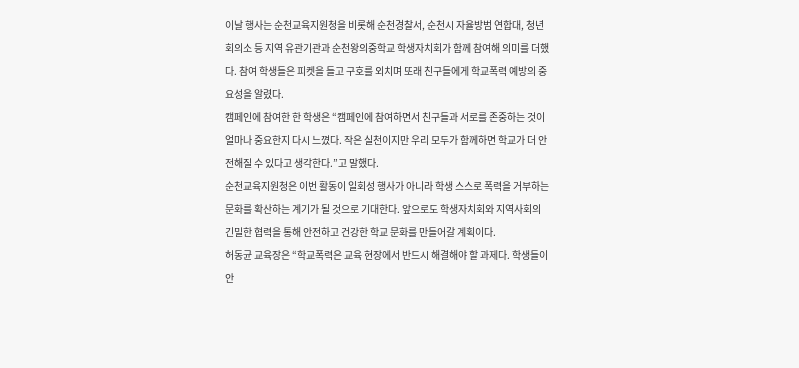이날 행사는 순천교육지원청을 비롯해 순천경찰서, 순천시 자율방범 연합대, 청년회의소 등 지역 유관기관과 순천왕의중학교 학생자치회가 함께 참여해 의미를 더했다. 참여 학생들은 피켓을 들고 구호를 외치며 또래 친구들에게 학교폭력 예방의 중요성을 알렸다.
캠페인에 참여한 한 학생은 “캠페인에 참여하면서 친구들과 서로를 존중하는 것이 얼마나 중요한지 다시 느꼈다. 작은 실천이지만 우리 모두가 함께하면 학교가 더 안전해질 수 있다고 생각한다.”고 말했다.
순천교육지원청은 이번 활동이 일회성 행사가 아니라 학생 스스로 폭력을 거부하는 문화를 확산하는 계기가 될 것으로 기대한다. 앞으로도 학생자치회와 지역사회의 긴밀한 협력을 통해 안전하고 건강한 학교 문화를 만들어갈 계획이다.
허동균 교육장은 “학교폭력은 교육 현장에서 반드시 해결해야 할 과제다. 학생들이 안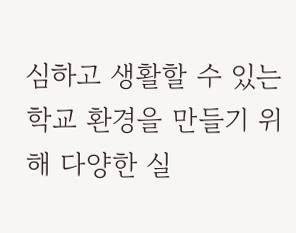심하고 생활할 수 있는 학교 환경을 만들기 위해 다양한 실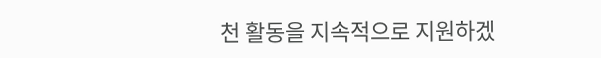천 활동을 지속적으로 지원하겠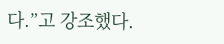다.”고 강조했다.